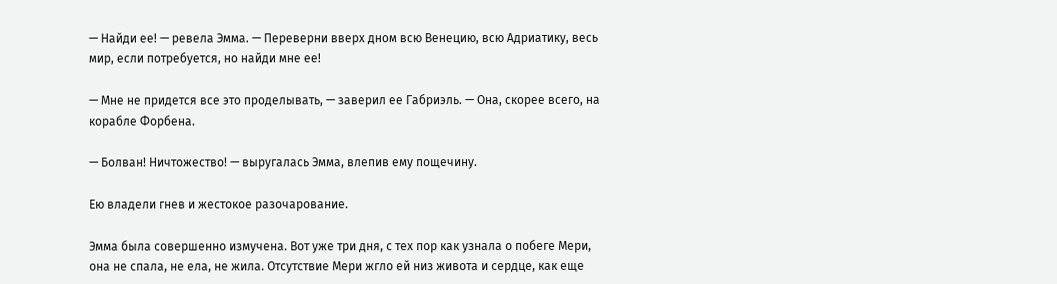— Найди ее! — ревела Эмма. — Переверни вверх дном всю Венецию, всю Адриатику, весь мир, если потребуется, но найди мне ее!

— Мне не придется все это проделывать, — заверил ее Габриэль. — Она, скорее всего, на корабле Форбена.

— Болван! Ничтожество! — выругалась Эмма, влепив ему пощечину.

Ею владели гнев и жестокое разочарование.

Эмма была совершенно измучена. Вот уже три дня, с тех пор как узнала о побеге Мери, она не спала, не ела, не жила. Отсутствие Мери жгло ей низ живота и сердце, как еще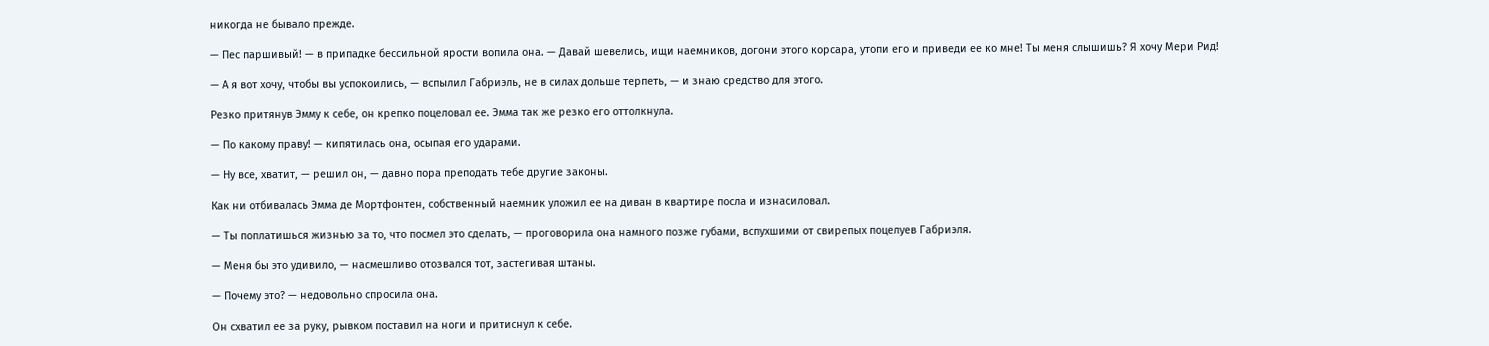никогда не бывало прежде.

— Пес паршивый! — в припадке бессильной ярости вопила она. — Давай шевелись, ищи наемников, догони этого корсара, утопи его и приведи ее ко мне! Ты меня слышишь? Я хочу Мери Рид!

— А я вот хочу, чтобы вы успокоились, — вспылил Габриэль, не в силах дольше терпеть, — и знаю средство для этого.

Резко притянув Эмму к себе, он крепко поцеловал ее. Эмма так же резко его оттолкнула.

— По какому праву! — кипятилась она, осыпая его ударами.

— Ну все, хватит, — решил он, — давно пора преподать тебе другие законы.

Как ни отбивалась Эмма де Мортфонтен, собственный наемник уложил ее на диван в квартире посла и изнасиловал.

— Ты поплатишься жизнью за то, что посмел это сделать, — проговорила она намного позже губами, вспухшими от свирепых поцелуев Габриэля.

— Меня бы это удивило, — насмешливо отозвался тот, застегивая штаны.

— Почему это? — недовольно спросила она.

Он схватил ее за руку, рывком поставил на ноги и притиснул к себе.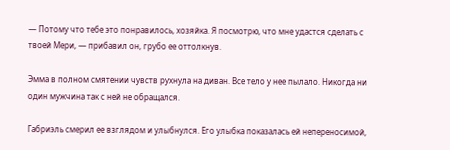— Потому что тебе это понравилось, хозяйка. Я посмотрю, что мне удастся сделать с твоей Мери, — прибавил он, грубо ее оттолкнув.

Эмма в полном смятении чувств рухнула на диван. Все тело у нее пылало. Никогда ни один мужчина так с ней не обращался.

Габриэль смерил ее взглядом и улыбнулся. Его улыбка показалась ей непереносимой,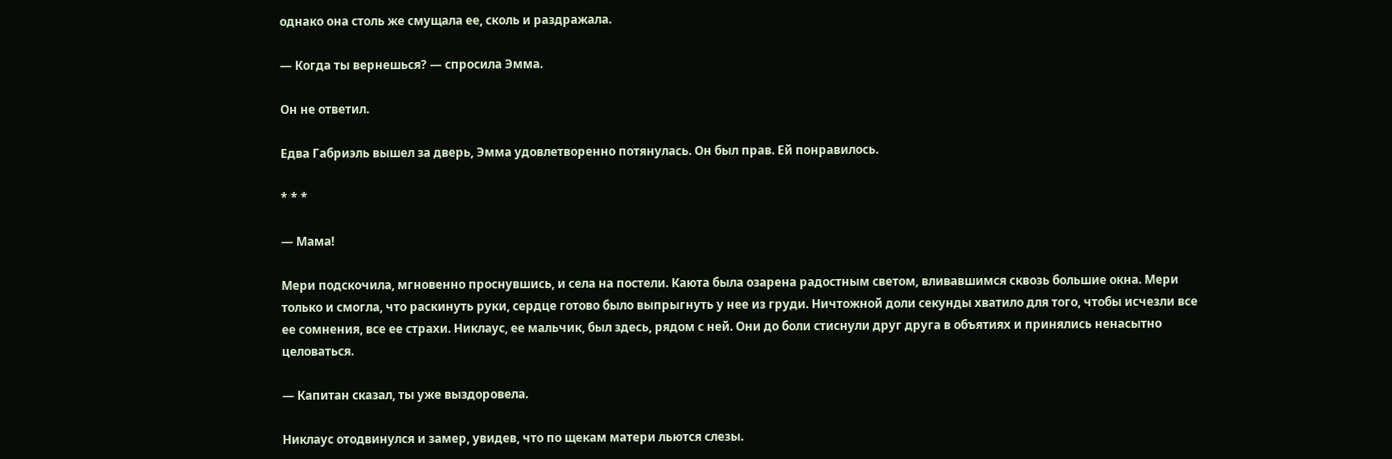однако она столь же смущала ее, сколь и раздражала.

— Когда ты вернешься? — спросила Эмма.

Он не ответил.

Едва Габриэль вышел за дверь, Эмма удовлетворенно потянулась. Он был прав. Ей понравилось.

* * *

— Мама!

Мери подскочила, мгновенно проснувшись, и села на постели. Каюта была озарена радостным светом, вливавшимся сквозь большие окна. Мери только и смогла, что раскинуть руки, сердце готово было выпрыгнуть у нее из груди. Ничтожной доли секунды хватило для того, чтобы исчезли все ее сомнения, все ее страхи. Никлаус, ее мальчик, был здесь, рядом с ней. Они до боли стиснули друг друга в объятиях и принялись ненасытно целоваться.

— Капитан сказал, ты уже выздоровела.

Никлаус отодвинулся и замер, увидев, что по щекам матери льются слезы.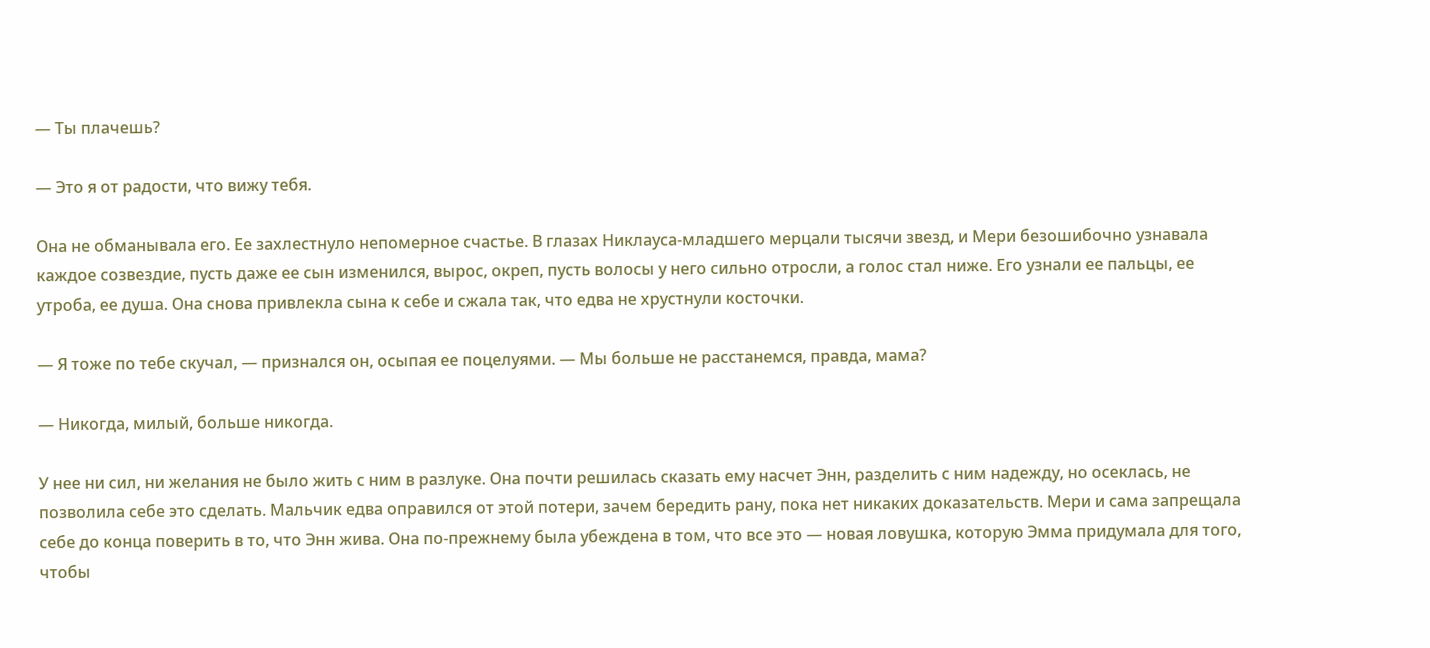— Ты плачешь?

— Это я от радости, что вижу тебя.

Она не обманывала его. Ее захлестнуло непомерное счастье. В глазах Никлауса-младшего мерцали тысячи звезд, и Мери безошибочно узнавала каждое созвездие, пусть даже ее сын изменился, вырос, окреп, пусть волосы у него сильно отросли, а голос стал ниже. Его узнали ее пальцы, ее утроба, ее душа. Она снова привлекла сына к себе и сжала так, что едва не хрустнули косточки.

— Я тоже по тебе скучал, — признался он, осыпая ее поцелуями. — Мы больше не расстанемся, правда, мама?

— Никогда, милый, больше никогда.

У нее ни сил, ни желания не было жить с ним в разлуке. Она почти решилась сказать ему насчет Энн, разделить с ним надежду, но осеклась, не позволила себе это сделать. Мальчик едва оправился от этой потери, зачем бередить рану, пока нет никаких доказательств. Мери и сама запрещала себе до конца поверить в то, что Энн жива. Она по-прежнему была убеждена в том, что все это — новая ловушка, которую Эмма придумала для того, чтобы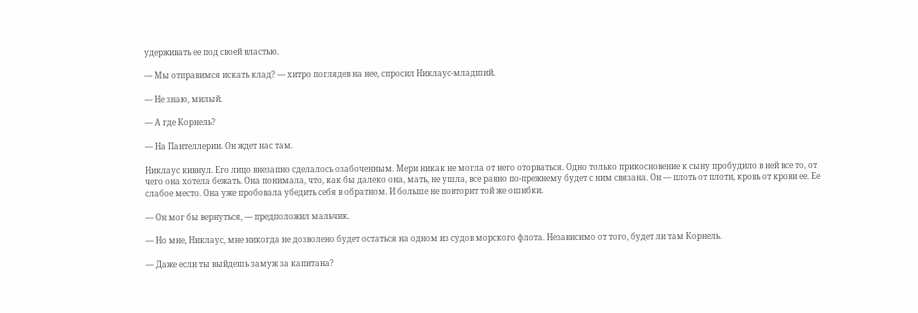удерживать ее под своей властью.

— Мы отправимся искать клад? — хитро поглядев на нее, спросил Никлаус-младший.

— Не знаю, милый.

— А где Корнель?

— На Пантеллерии. Он ждет нас там.

Никлаус кивнул. Его лицо внезапно сделалось озабоченным. Мери никак не могла от него оторваться. Одно только прикосновение к сыну пробудило в ней все то, от чего она хотела бежать. Она понимала, что, как бы далеко она, мать, не ушла, все равно по-прежнему будет с ним связана. Он — плоть от плоти, кровь от крови ее. Ее слабое место. Она уже пробовала убедить себя в обратном. И больше не повторит той же ошибки.

— Он мог бы вернуться, — предположил мальчик.

— Но мне, Никлаус, мне никогда не дозволено будет остаться на одном из судов морского флота. Независимо от того, будет ли там Корнель.

— Даже если ты выйдешь замуж за капитана?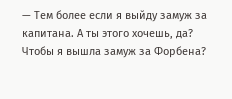— Тем более если я выйду замуж за капитана. А ты этого хочешь, да? Чтобы я вышла замуж за Форбена?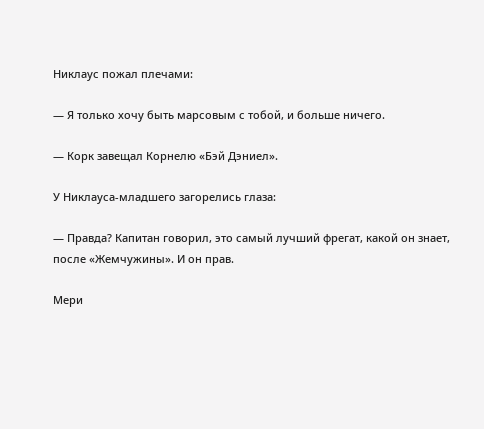Никлаус пожал плечами:

— Я только хочу быть марсовым с тобой, и больше ничего.

— Корк завещал Корнелю «Бэй Дэниел».

У Никлауса-младшего загорелись глаза:

— Правда? Капитан говорил, это самый лучший фрегат, какой он знает, после «Жемчужины». И он прав.

Мери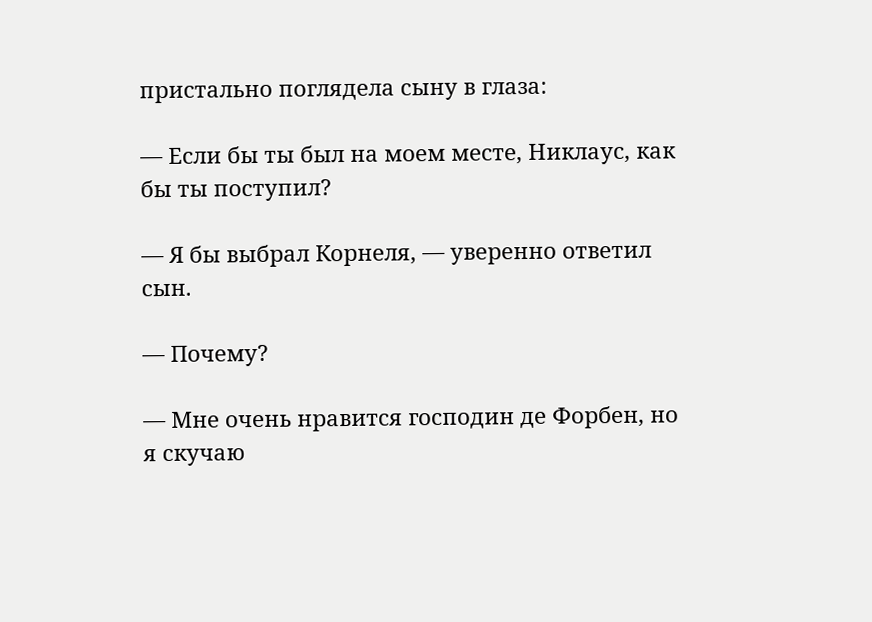пристально поглядела сыну в глаза:

— Если бы ты был на моем месте, Никлаус, как бы ты поступил?

— Я бы выбрал Корнеля, — уверенно ответил сын.

— Почему?

— Мне очень нравится господин де Форбен, но я скучаю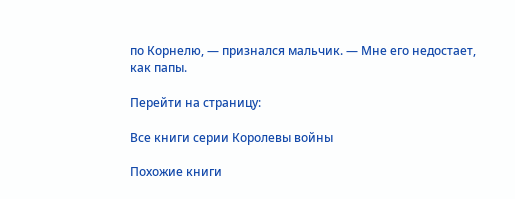по Корнелю, — признался мальчик. — Мне его недостает, как папы.

Перейти на страницу:

Все книги серии Королевы войны

Похожие книги